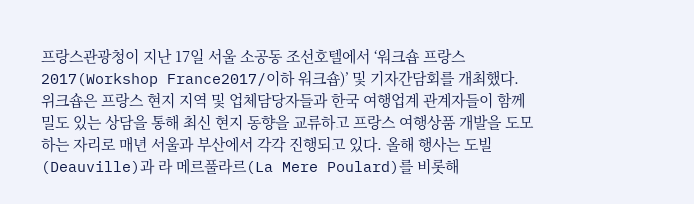프랑스관광청이 지난 17일 서울 소공동 조선호텔에서 ‘워크숍 프랑스 2017(Workshop France2017/이하 워크숍)’ 및 기자간담회를 개최했다.
위크숍은 프랑스 현지 지역 및 업체담당자들과 한국 여행업계 관계자들이 함께 밀도 있는 상담을 통해 최신 현지 동향을 교류하고 프랑스 여행상품 개발을 도모하는 자리로 매년 서울과 부산에서 각각 진행되고 있다. 올해 행사는 도빌(Deauville)과 라 메르풀라르(La Mere Poulard)를 비롯해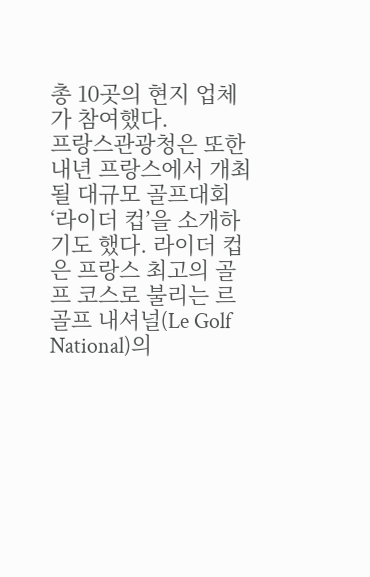총 10곳의 현지 업체가 참여했다.
프랑스관광청은 또한 내년 프랑스에서 개최될 대규모 골프대회 ‘라이더 컵’을 소개하기도 했다. 라이더 컵은 프랑스 최고의 골프 코스로 불리는 르 골프 내셔널(Le Golf National)의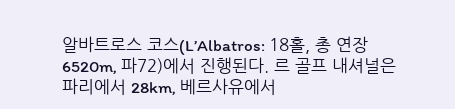알바트로스 코스(L’Albatros: 18홀, 총 연장 6520m, 파72)에서 진행된다. 르 골프 내셔널은 파리에서 28km, 베르사유에서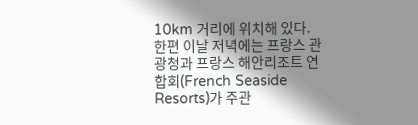10km 거리에 위치해 있다.
한편 이날 저녁에는 프랑스 관광청과 프랑스 해안리조트 연합회(French Seaside Resorts)가 주관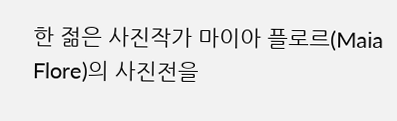한 젊은 사진작가 마이아 플로르(Maia Flore)의 사진전을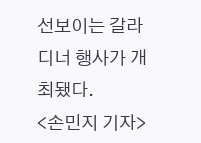선보이는 갈라 디너 행사가 개최됐다.
<손민지 기자>